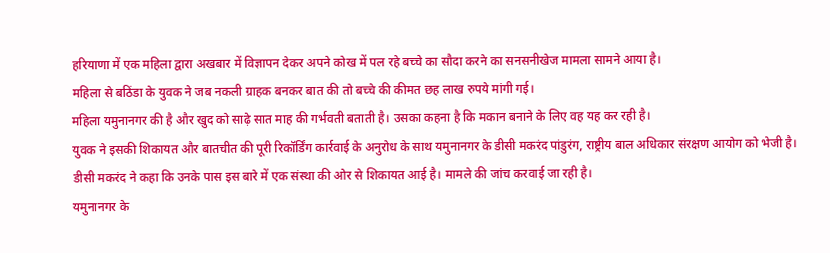हरियाणा में एक महिला द्वारा अखबार में विज्ञापन देकर अपने कोख में पल रहे बच्चे का सौदा करने का सनसनीखेज मामला सामने आया है।
महिला से बठिंडा के युवक ने जब नकली ग्राहक बनकर बात की तो बच्चे की कीमत छह लाख रुपये मांगी गई।
महिला यमुनानगर की है और खुद को साढ़े सात माह की गर्भवती बताती है। उसका कहना है कि मकान बनाने के लिए वह यह कर रही है।
युवक ने इसकी शिकायत और बातचीत की पूरी रिकॉर्डिंग कार्रवाई के अनुरोध के साथ यमुनानगर के डीसी मकरंद पांडुरंग, राष्ट्रीय बाल अधिकार संरक्षण आयोग को भेजी है।
डीसी मकरंद ने कहा कि उनके पास इस बारे में एक संस्था की ओर से शिकायत आई है। मामले की जांच करवाई जा रही है।
यमुनानगर के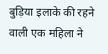बुड़िया इलाके की रहने वाली एक महिला ने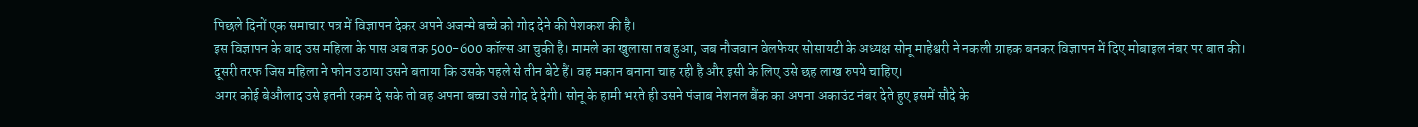पिछले दिनों एक समाचार पत्र में विज्ञापन देकर अपने अजन्मे बच्चे को गोद देने की पेशकश की है।
इस विज्ञापन के बाद उस महिला के पास अब तक 500-600 कॉल्स आ चुकी है। मामले का खुलासा तब हुआ, जब नौजवान वेलफेयर सोसायटी के अध्यक्ष सोनू माहेश्वरी ने नकली ग्राहक बनकर विज्ञापन में दिए मोबाइल नंबर पर बात की।
दूसरी तरफ जिस महिला ने फोन उठाया उसने बताया कि उसके पहले से तीन बेटे हैं। वह मकान बनाना चाह रही है और इसी के लिए उसे छह लाख रुपये चाहिए।
अगर कोई बेऔलाद उसे इतनी रकम दे सके तो वह अपना बच्चा उसे गोद दे देगी। सोनू के हामी भरते ही उसने पंजाब नेशनल बैंक का अपना अकाउंट नंबर देते हुए इसमें सौदे के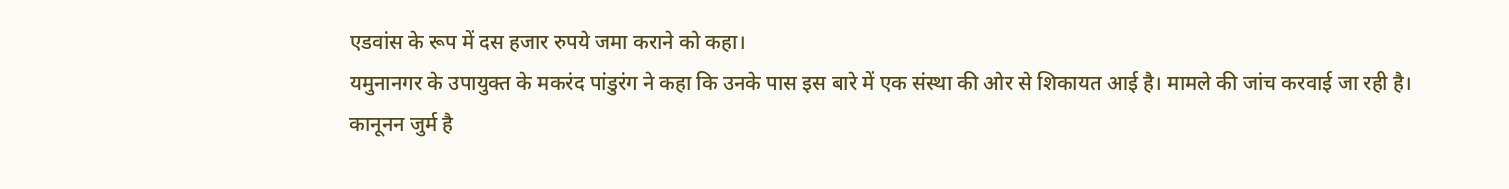एडवांस के रूप में दस हजार रुपये जमा कराने को कहा।
यमुनानगर के उपायुक्त के मकरंद पांडुरंग ने कहा कि उनके पास इस बारे में एक संस्था की ओर से शिकायत आई है। मामले की जांच करवाई जा रही है।
कानूनन जुर्म है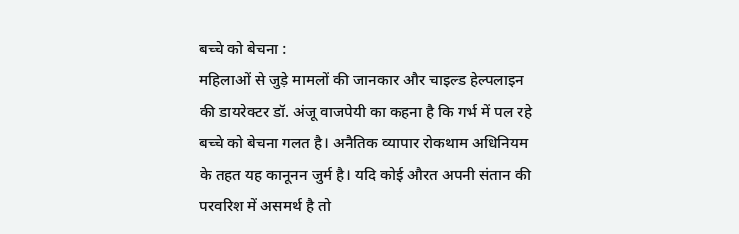बच्चे को बेचना :
महिलाओं से जुड़े मामलों की जानकार और चाइल्ड हेल्पलाइन की डायरेक्टर डॉ. अंजू वाजपेयी का कहना है कि गर्भ में पल रहे बच्चे को बेचना गलत है। अनैतिक व्यापार रोकथाम अधिनियम के तहत यह कानूनन जुर्म है। यदि कोई औरत अपनी संतान की परवरिश में असमर्थ है तो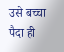उसे बच्चा पैदा ही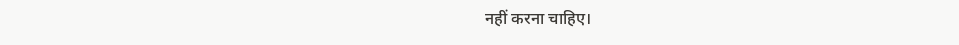नहीं करना चाहिए।